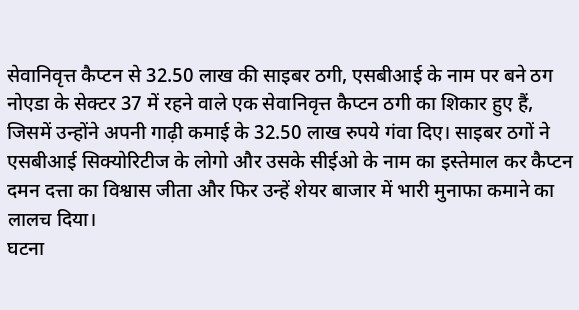सेवानिवृत्त कैप्टन से 32.50 लाख की साइबर ठगी, एसबीआई के नाम पर बने ठग
नोएडा के सेक्टर 37 में रहने वाले एक सेवानिवृत्त कैप्टन ठगी का शिकार हुए हैं, जिसमें उन्होंने अपनी गाढ़ी कमाई के 32.50 लाख रुपये गंवा दिए। साइबर ठगों ने एसबीआई सिक्योरिटीज के लोगो और उसके सीईओ के नाम का इस्तेमाल कर कैप्टन दमन दत्ता का विश्वास जीता और फिर उन्हें शेयर बाजार में भारी मुनाफा कमाने का लालच दिया।
घटना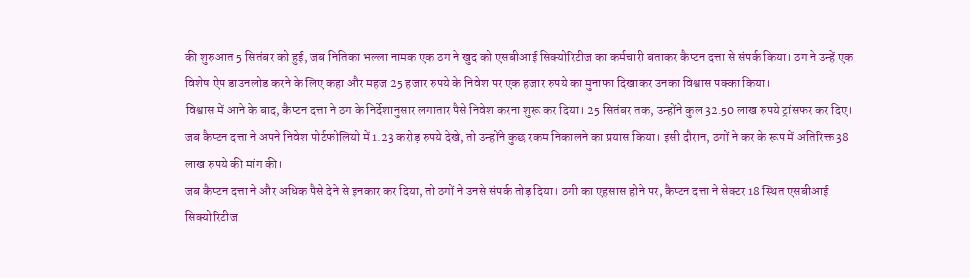की शुरुआत 5 सितंबर को हुई, जब नितिका भल्ला नामक एक ठग ने खुद को एसबीआई सिक्योरिटीज का कर्मचारी बताकर कैप्टन दत्ता से संपर्क किया। ठग ने उन्हें एक विशेष ऐप डाउनलोड करने के लिए कहा और महज 25 हजार रुपये के निवेश पर एक हजार रुपये का मुनाफा दिखाकर उनका विश्वास पक्का किया।
विश्वास में आने के बाद, कैप्टन दत्ता ने ठग के निर्देशानुसार लगातार पैसे निवेश करना शुरू कर दिया। 25 सितंबर तक, उन्होंने कुल 32.50 लाख रुपये ट्रांसफर कर दिए। जब कैप्टन दत्ता ने अपने निवेश पोर्टफोलियो में 1.23 करोड़ रुपये देखे, तो उन्होंने कुछ रकम निकालने का प्रयास किया। इसी दौरान, ठगों ने कर के रूप में अतिरिक्त 38 लाख रुपये की मांग की।
जब कैप्टन दत्ता ने और अधिक पैसे देने से इनकार कर दिया, तो ठगों ने उनसे संपर्क तोड़ दिया। ठगी का एहसास होने पर, कैप्टन दत्ता ने सेक्टर 18 स्थित एसबीआई सिक्योरिटीज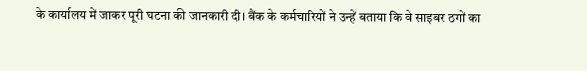के कार्यालय में जाकर पूरी घटना की जानकारी दी। बैंक के कर्मचारियों ने उन्हें बताया कि वे साइबर ठगों का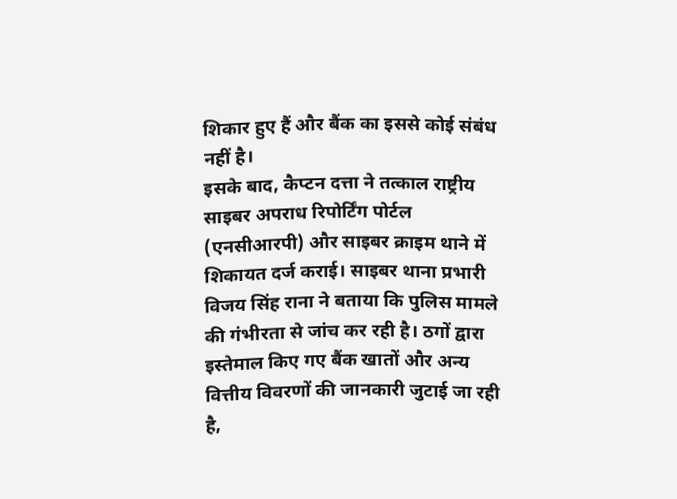शिकार हुए हैं और बैंक का इससे कोई संबंध नहीं है।
इसके बाद, कैप्टन दत्ता ने तत्काल राष्ट्रीय साइबर अपराध रिपोर्टिंग पोर्टल (एनसीआरपी) और साइबर क्राइम थाने में शिकायत दर्ज कराई। साइबर थाना प्रभारी विजय सिंह राना ने बताया कि पुलिस मामले की गंभीरता से जांच कर रही है। ठगों द्वारा इस्तेमाल किए गए बैंक खातों और अन्य वित्तीय विवरणों की जानकारी जुटाई जा रही है,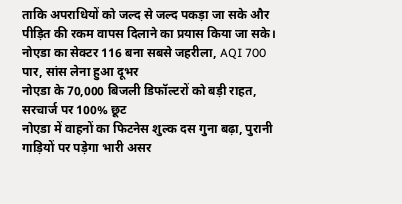ताकि अपराधियों को जल्द से जल्द पकड़ा जा सके और पीड़ित की रकम वापस दिलाने का प्रयास किया जा सके।
नोएडा का सेक्टर 116 बना सबसे जहरीला, AQI 700 पार, सांस लेना हुआ दूभर
नोएडा के 70,000 बिजली डिफॉल्टरों को बड़ी राहत, सरचार्ज पर 100% छूट
नोएडा में वाहनों का फिटनेस शुल्क दस गुना बढ़ा, पुरानी गाड़ियों पर पड़ेगा भारी असर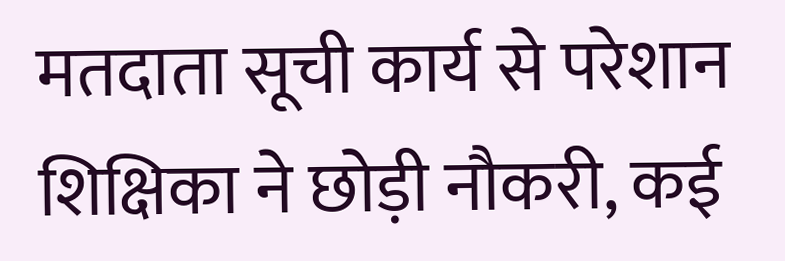मतदाता सूची कार्य से परेशान शिक्षिका ने छोड़ी नौकरी, कई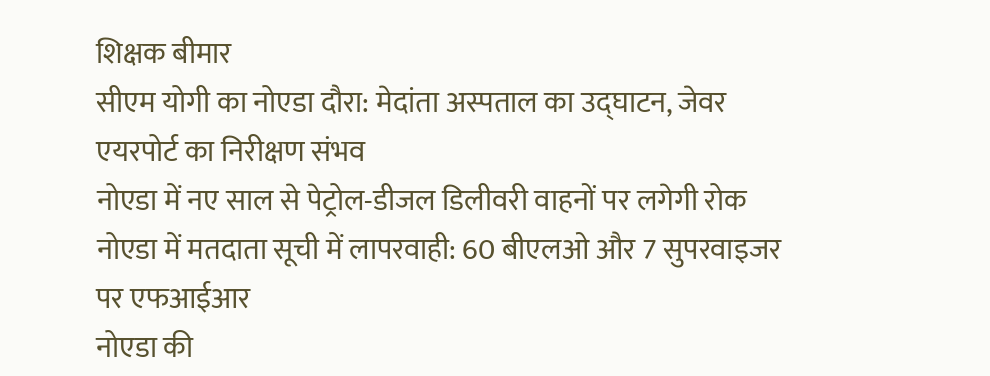शिक्षक बीमार
सीएम योगी का नोएडा दौरा: मेदांता अस्पताल का उद्घाटन, जेवर एयरपोर्ट का निरीक्षण संभव
नोएडा में नए साल से पेट्रोल-डीजल डिलीवरी वाहनों पर लगेगी रोक
नोएडा में मतदाता सूची में लापरवाही: 60 बीएलओ और 7 सुपरवाइजर पर एफआईआर
नोएडा की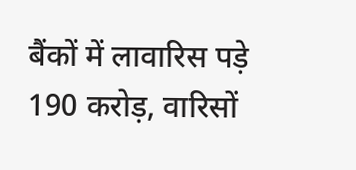बैंकों में लावारिस पड़े 190 करोड़, वारिसों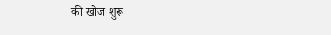की खोज शुरू